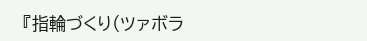『指輪づくり(ツァボラ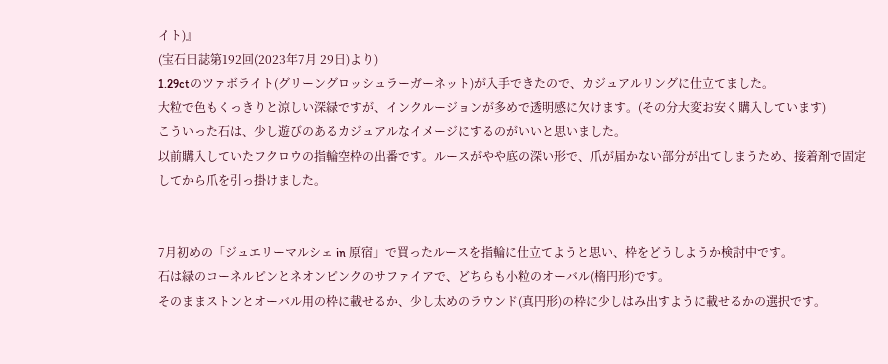イト)』
(宝石日誌第192回(2023年7月 29日)より)
1.29ctのツァボライト(グリーングロッシュラーガーネット)が入手できたので、カジュアルリングに仕立てました。
大粒で色もくっきりと涼しい深緑ですが、インクルージョンが多めで透明感に欠けます。(その分大変お安く購入しています)
こういった石は、少し遊びのあるカジュアルなイメージにするのがいいと思いました。
以前購入していたフクロウの指輪空枠の出番です。ルースがやや底の深い形で、爪が届かない部分が出てしまうため、接着剤で固定してから爪を引っ掛けました。


7月初めの「ジュエリーマルシェ in 原宿」で買ったルースを指輪に仕立てようと思い、枠をどうしようか検討中です。
石は緑のコーネルピンとネオンピンクのサファイアで、どちらも小粒のオーバル(楕円形)です。
そのままストンとオーバル用の枠に載せるか、少し太めのラウンド(真円形)の枠に少しはみ出すように載せるかの選択です。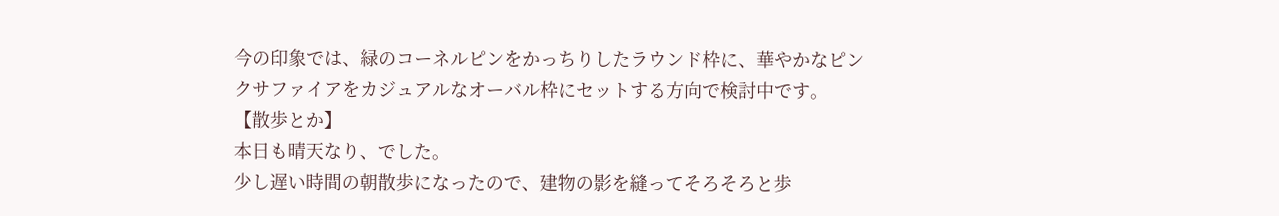今の印象では、緑のコーネルピンをかっちりしたラウンド枠に、華やかなピンクサファイアをカジュアルなオーバル枠にセットする方向で検討中です。
【散歩とか】
本日も晴天なり、でした。
少し遅い時間の朝散歩になったので、建物の影を縫ってそろそろと歩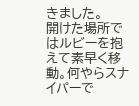きました。
開けた場所ではルビーを抱えて素早く移動。何やらスナイパーで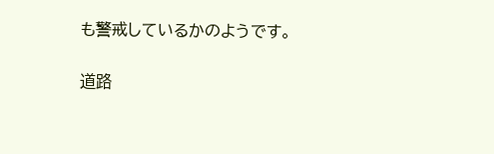も警戒しているかのようです。

道路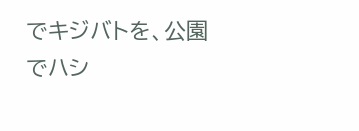でキジバトを、公園でハシ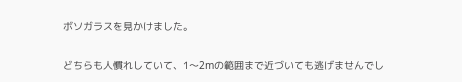ボソガラスを見かけました。


どちらも人慣れしていて、1〜2mの範囲まで近づいても逃げませんでし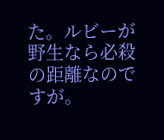た。ルビーが野生なら必殺の距離なのですが。